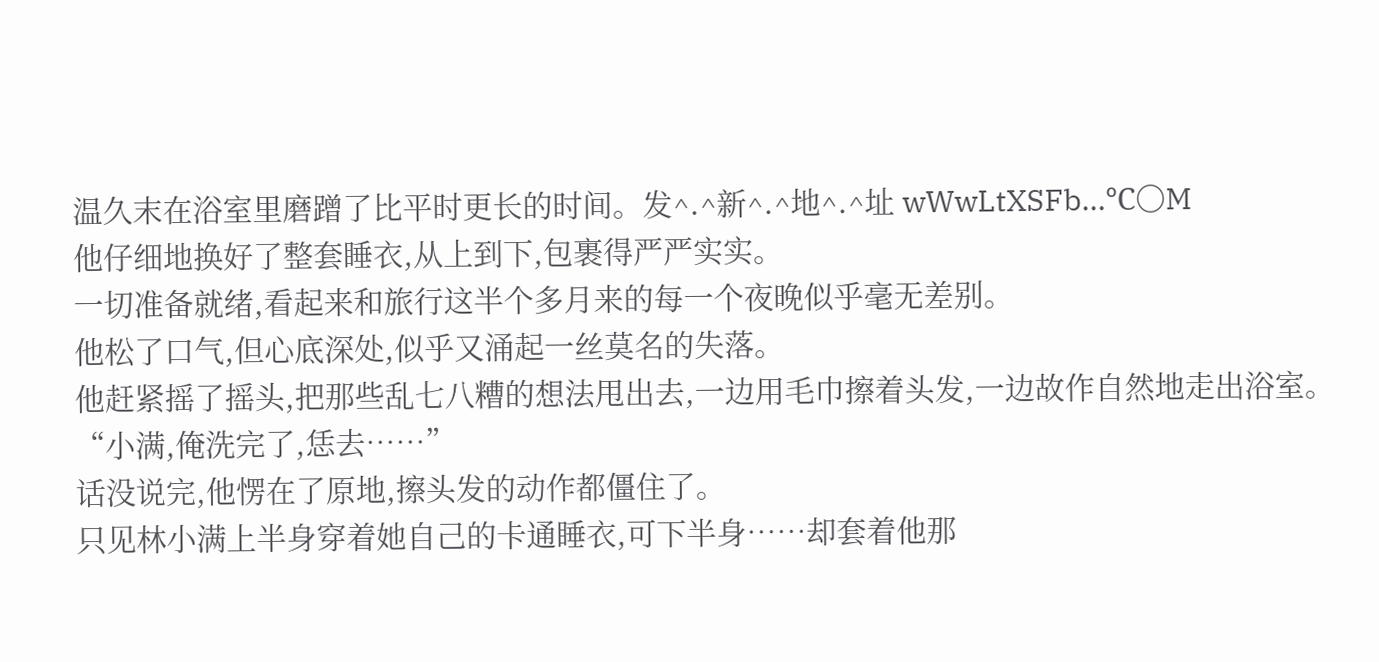温久末在浴室里磨蹭了比平时更长的时间。发^.^新^.^地^.^址 wWwLtXSFb…℃〇M
他仔细地换好了整套睡衣,从上到下,包裹得严严实实。
一切准备就绪,看起来和旅行这半个多月来的每一个夜晚似乎毫无差别。
他松了口气,但心底深处,似乎又涌起一丝莫名的失落。
他赶紧摇了摇头,把那些乱七八糟的想法甩出去,一边用毛巾擦着头发,一边故作自然地走出浴室。
“小满,俺洗完了,恁去……”
话没说完,他愣在了原地,擦头发的动作都僵住了。
只见林小满上半身穿着她自己的卡通睡衣,可下半身……却套着他那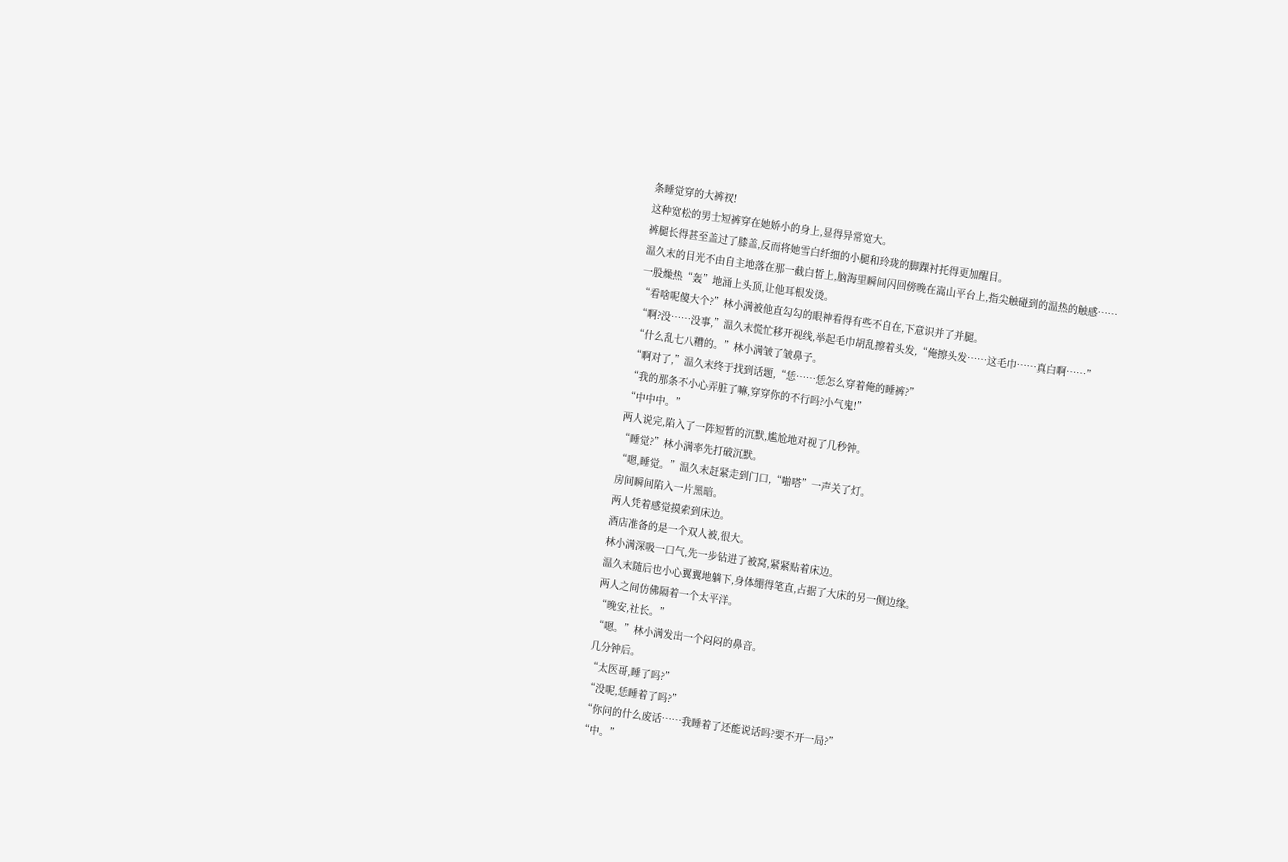条睡觉穿的大裤衩!
这种宽松的男士短裤穿在她娇小的身上,显得异常宽大。
裤腿长得甚至盖过了膝盖,反而将她雪白纤细的小腿和玲珑的脚踝衬托得更加醒目。
温久末的目光不由自主地落在那一截白皙上,脑海里瞬间闪回傍晚在嵩山平台上,指尖触碰到的温热的触感……
一股燥热“轰”地涌上头顶,让他耳根发烫。
“看啥呢傻大个?”林小满被他直勾勾的眼神看得有些不自在,下意识并了并腿。
“啊?没……没事,”温久末慌忙移开视线,举起毛巾胡乱擦着头发,“俺擦头发……这毛巾……真白啊……”
“什么乱七八糟的。”林小满皱了皱鼻子。
“啊对了,”温久末终于找到话题,“恁……恁怎么穿着俺的睡裤?”
“我的那条不小心弄脏了嘛,穿穿你的不行吗?小气鬼!”
“中中中。”
两人说完,陷入了一阵短暂的沉默,尴尬地对视了几秒钟。
“睡觉?”林小满率先打破沉默。
“嗯,睡觉。”温久末赶紧走到门口,“啪嗒”一声关了灯。
房间瞬间陷入一片黑暗。
两人凭着感觉摸索到床边。
酒店准备的是一个双人被,很大。
林小满深吸一口气,先一步钻进了被窝,紧紧贴着床边。
温久末随后也小心翼翼地躺下,身体绷得笔直,占据了大床的另一侧边缘。
两人之间仿佛隔着一个太平洋。
“晚安,社长。”
“嗯。”林小满发出一个闷闷的鼻音。
几分钟后。
“太医哥,睡了吗?”
“没呢,恁睡着了吗?”
“你问的什么废话……我睡着了还能说话吗?要不开一局?”
“中。”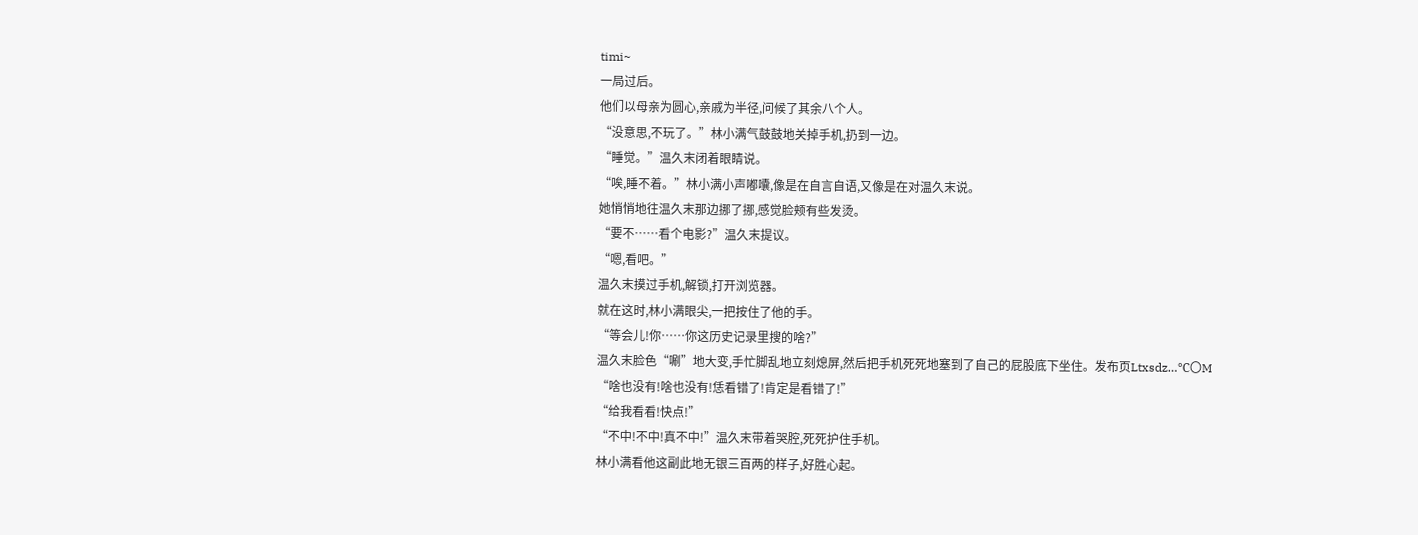timi~
一局过后。
他们以母亲为圆心,亲戚为半径,问候了其余八个人。
“没意思,不玩了。”林小满气鼓鼓地关掉手机,扔到一边。
“睡觉。”温久末闭着眼睛说。
“唉,睡不着。”林小满小声嘟囔,像是在自言自语,又像是在对温久末说。
她悄悄地往温久末那边挪了挪,感觉脸颊有些发烫。
“要不……看个电影?”温久末提议。
“嗯,看吧。”
温久末摸过手机,解锁,打开浏览器。
就在这时,林小满眼尖,一把按住了他的手。
“等会儿!你……你这历史记录里搜的啥?”
温久末脸色“唰”地大变,手忙脚乱地立刻熄屏,然后把手机死死地塞到了自己的屁股底下坐住。发布页Ltxsdz…℃〇M
“啥也没有!啥也没有!恁看错了!肯定是看错了!”
“给我看看!快点!”
“不中!不中!真不中!”温久末带着哭腔,死死护住手机。
林小满看他这副此地无银三百两的样子,好胜心起。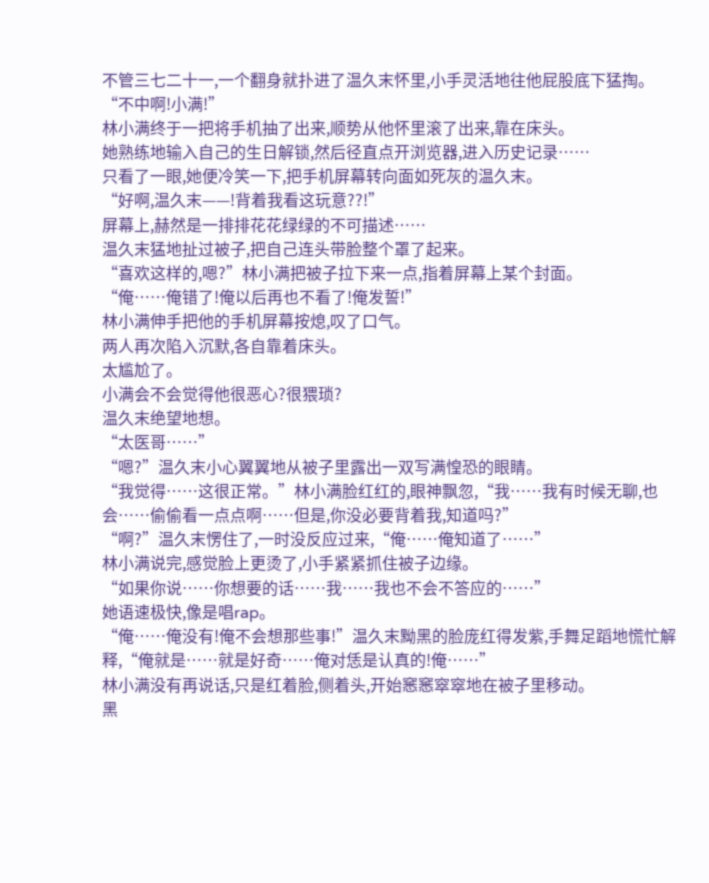不管三七二十一,一个翻身就扑进了温久末怀里,小手灵活地往他屁股底下猛掏。
“不中啊!小满!”
林小满终于一把将手机抽了出来,顺势从他怀里滚了出来,靠在床头。
她熟练地输入自己的生日解锁,然后径直点开浏览器,进入历史记录……
只看了一眼,她便冷笑一下,把手机屏幕转向面如死灰的温久末。
“好啊,温久末——!背着我看这玩意??!”
屏幕上,赫然是一排排花花绿绿的不可描述……
温久末猛地扯过被子,把自己连头带脸整个罩了起来。
“喜欢这样的,嗯?”林小满把被子拉下来一点,指着屏幕上某个封面。
“俺……俺错了!俺以后再也不看了!俺发誓!”
林小满伸手把他的手机屏幕按熄,叹了口气。
两人再次陷入沉默,各自靠着床头。
太尴尬了。
小满会不会觉得他很恶心?很猥琐?
温久末绝望地想。
“太医哥……”
“嗯?”温久末小心翼翼地从被子里露出一双写满惶恐的眼睛。
“我觉得……这很正常。”林小满脸红红的,眼神飘忽,“我……我有时候无聊,也会……偷偷看一点点啊……但是,你没必要背着我,知道吗?”
“啊?”温久末愣住了,一时没反应过来,“俺……俺知道了……”
林小满说完,感觉脸上更烫了,小手紧紧抓住被子边缘。
“如果你说……你想要的话……我……我也不会不答应的……”
她语速极快,像是唱rap。
“俺……俺没有!俺不会想那些事!”温久末黝黑的脸庞红得发紫,手舞足蹈地慌忙解释,“俺就是……就是好奇……俺对恁是认真的!俺……”
林小满没有再说话,只是红着脸,侧着头,开始窸窸窣窣地在被子里移动。
黑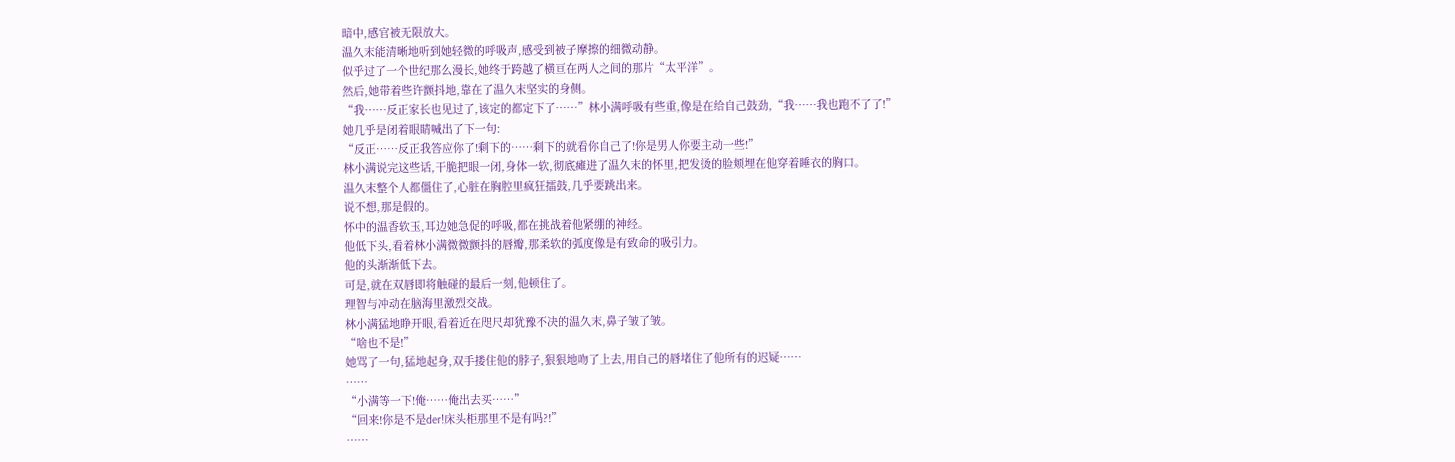暗中,感官被无限放大。
温久末能清晰地听到她轻微的呼吸声,感受到被子摩擦的细微动静。
似乎过了一个世纪那么漫长,她终于跨越了横亘在两人之间的那片“太平洋”。
然后,她带着些许颤抖地,靠在了温久末坚实的身侧。
“我……反正家长也见过了,该定的都定下了……”林小满呼吸有些重,像是在给自己鼓劲,“我……我也跑不了了!”
她几乎是闭着眼睛喊出了下一句:
“反正……反正我答应你了!剩下的……剩下的就看你自己了!你是男人你要主动一些!”
林小满说完这些话,干脆把眼一闭,身体一软,彻底瘫进了温久末的怀里,把发烫的脸颊埋在他穿着睡衣的胸口。
温久末整个人都僵住了,心脏在胸腔里疯狂擂鼓,几乎要跳出来。
说不想,那是假的。
怀中的温香软玉,耳边她急促的呼吸,都在挑战着他紧绷的神经。
他低下头,看着林小满微微颤抖的唇瓣,那柔软的弧度像是有致命的吸引力。
他的头渐渐低下去。
可是,就在双唇即将触碰的最后一刻,他顿住了。
理智与冲动在脑海里激烈交战。
林小满猛地睁开眼,看着近在咫尺却犹豫不决的温久末,鼻子皱了皱。
“啥也不是!”
她骂了一句,猛地起身,双手搂住他的脖子,狠狠地吻了上去,用自己的唇堵住了他所有的迟疑……
……
“小满等一下!俺……俺出去买……”
“回来!你是不是der!床头柜那里不是有吗?!”
……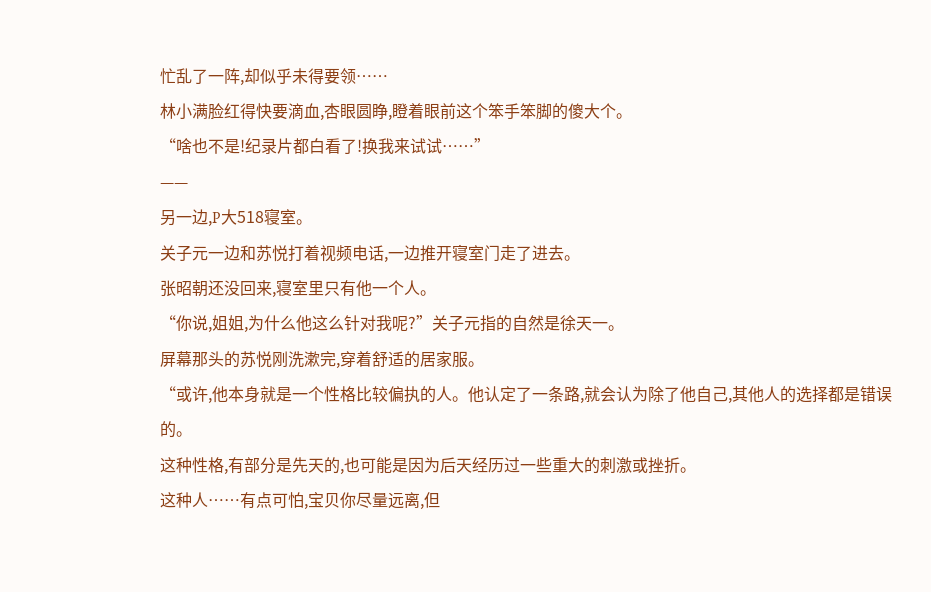忙乱了一阵,却似乎未得要领……
林小满脸红得快要滴血,杏眼圆睁,瞪着眼前这个笨手笨脚的傻大个。
“啥也不是!纪录片都白看了!换我来试试……”
——
另一边,P大518寝室。
关子元一边和苏悦打着视频电话,一边推开寝室门走了进去。
张昭朝还没回来,寝室里只有他一个人。
“你说,姐姐,为什么他这么针对我呢?”关子元指的自然是徐天一。
屏幕那头的苏悦刚洗漱完,穿着舒适的居家服。
“或许,他本身就是一个性格比较偏执的人。他认定了一条路,就会认为除了他自己,其他人的选择都是错误的。
这种性格,有部分是先天的,也可能是因为后天经历过一些重大的刺激或挫折。
这种人……有点可怕,宝贝你尽量远离,但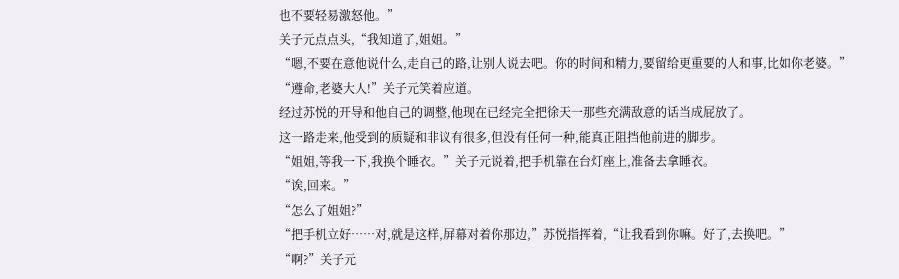也不要轻易激怒他。”
关子元点点头,“我知道了,姐姐。”
“嗯,不要在意他说什么,走自己的路,让别人说去吧。你的时间和精力,要留给更重要的人和事,比如你老婆。”
“遵命,老婆大人!”关子元笑着应道。
经过苏悦的开导和他自己的调整,他现在已经完全把徐天一那些充满敌意的话当成屁放了。
这一路走来,他受到的质疑和非议有很多,但没有任何一种,能真正阻挡他前进的脚步。
“姐姐,等我一下,我换个睡衣。”关子元说着,把手机靠在台灯座上,准备去拿睡衣。
“诶,回来。”
“怎么了姐姐?”
“把手机立好……对,就是这样,屏幕对着你那边,”苏悦指挥着,“让我看到你嘛。好了,去换吧。”
“啊?”关子元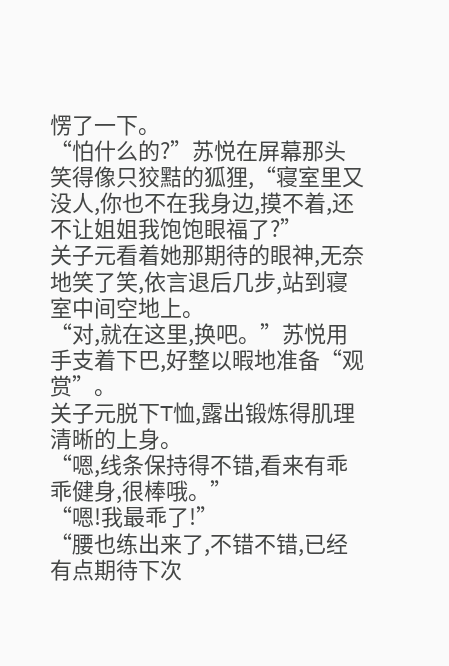愣了一下。
“怕什么的?”苏悦在屏幕那头笑得像只狡黠的狐狸,“寝室里又没人,你也不在我身边,摸不着,还不让姐姐我饱饱眼福了?”
关子元看着她那期待的眼神,无奈地笑了笑,依言退后几步,站到寝室中间空地上。
“对,就在这里,换吧。”苏悦用手支着下巴,好整以暇地准备“观赏”。
关子元脱下T恤,露出锻炼得肌理清晰的上身。
“嗯,线条保持得不错,看来有乖乖健身,很棒哦。”
“嗯!我最乖了!”
“腰也练出来了,不错不错,已经有点期待下次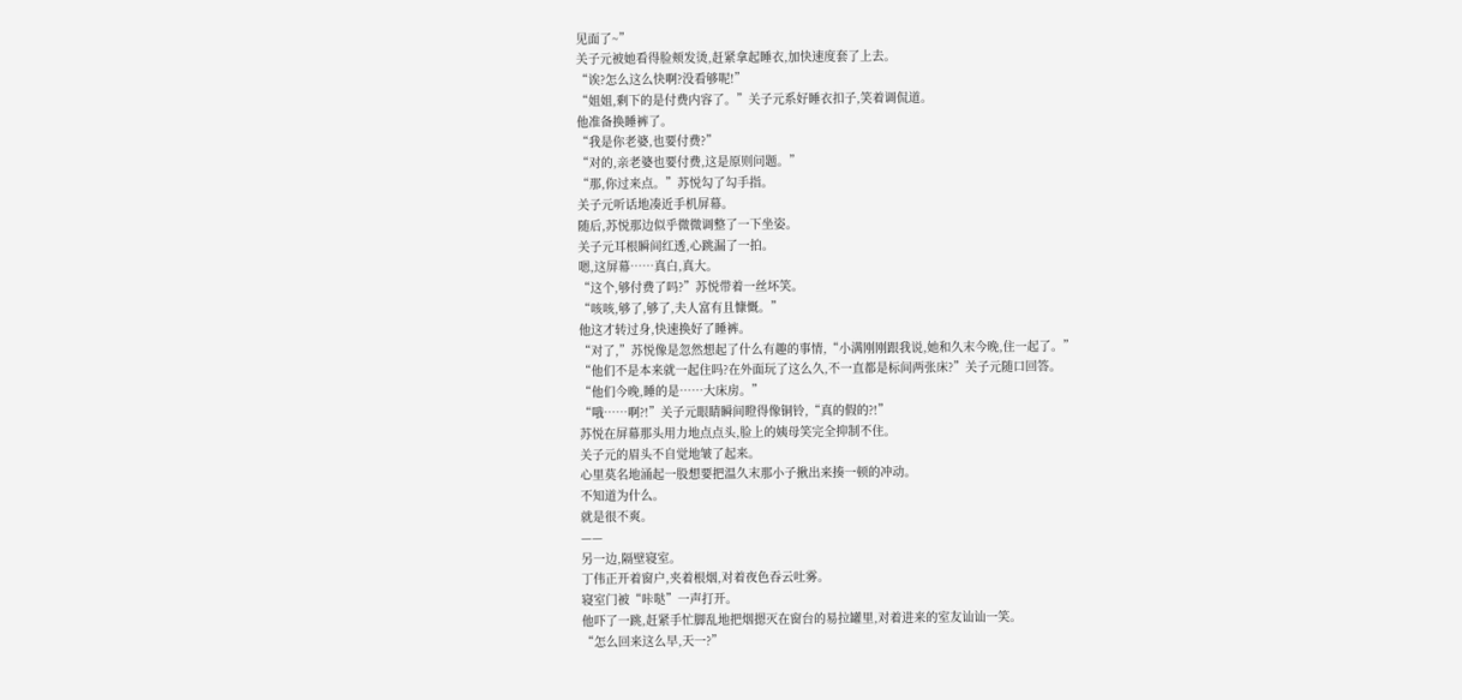见面了~”
关子元被她看得脸颊发烫,赶紧拿起睡衣,加快速度套了上去。
“诶?怎么这么快啊?没看够呢!”
“姐姐,剩下的是付费内容了。”关子元系好睡衣扣子,笑着调侃道。
他准备换睡裤了。
“我是你老婆,也要付费?”
“对的,亲老婆也要付费,这是原则问题。”
“那,你过来点。”苏悦勾了勾手指。
关子元听话地凑近手机屏幕。
随后,苏悦那边似乎微微调整了一下坐姿。
关子元耳根瞬间红透,心跳漏了一拍。
嗯,这屏幕……真白,真大。
“这个,够付费了吗?”苏悦带着一丝坏笑。
“咳咳,够了,够了,夫人富有且慷慨。”
他这才转过身,快速换好了睡裤。
“对了,”苏悦像是忽然想起了什么有趣的事情,“小满刚刚跟我说,她和久末今晚,住一起了。”
“他们不是本来就一起住吗?在外面玩了这么久,不一直都是标间两张床?”关子元随口回答。
“他们今晚,睡的是……大床房。”
“哦……啊?!”关子元眼睛瞬间瞪得像铜铃,“真的假的?!”
苏悦在屏幕那头用力地点点头,脸上的姨母笑完全抑制不住。
关子元的眉头不自觉地皱了起来。
心里莫名地涌起一股想要把温久末那小子揪出来揍一顿的冲动。
不知道为什么。
就是很不爽。
——
另一边,隔壁寝室。
丁伟正开着窗户,夹着根烟,对着夜色吞云吐雾。
寝室门被“咔哒”一声打开。
他吓了一跳,赶紧手忙脚乱地把烟摁灭在窗台的易拉罐里,对着进来的室友讪讪一笑。
“怎么回来这么早,天一?”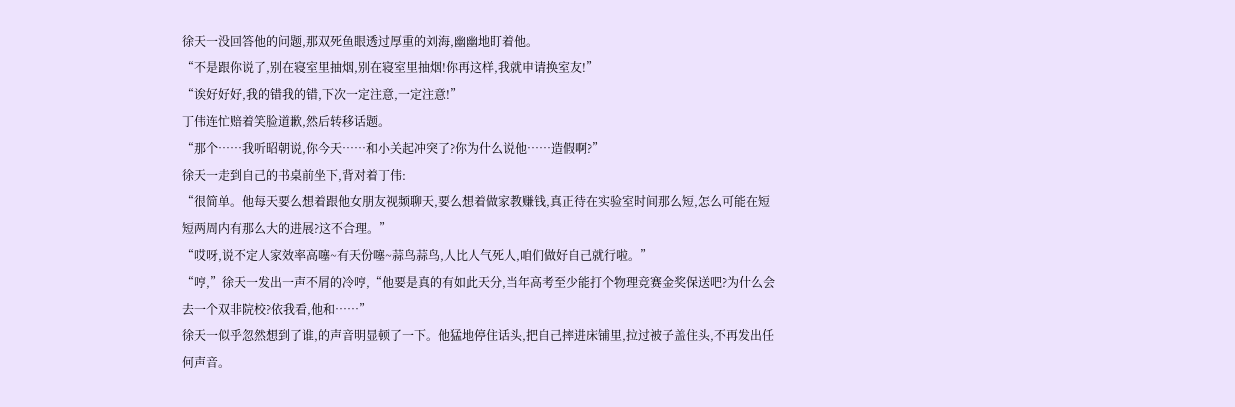徐天一没回答他的问题,那双死鱼眼透过厚重的刘海,幽幽地盯着他。
“不是跟你说了,别在寝室里抽烟,别在寝室里抽烟!你再这样,我就申请换室友!”
“诶好好好,我的错我的错,下次一定注意,一定注意!”
丁伟连忙赔着笑脸道歉,然后转移话题。
“那个……我听昭朝说,你今天……和小关起冲突了?你为什么说他……造假啊?”
徐天一走到自己的书桌前坐下,背对着丁伟:
“很简单。他每天要么想着跟他女朋友视频聊天,要么想着做家教赚钱,真正待在实验室时间那么短,怎么可能在短短两周内有那么大的进展?这不合理。”
“哎呀,说不定人家效率高噻~有天份噻~蒜鸟蒜鸟,人比人气死人,咱们做好自己就行啦。”
“哼,”徐天一发出一声不屑的冷哼,“他要是真的有如此天分,当年高考至少能打个物理竞赛金奖保送吧?为什么会去一个双非院校?依我看,他和……”
徐天一似乎忽然想到了谁,的声音明显顿了一下。他猛地停住话头,把自己摔进床铺里,拉过被子盖住头,不再发出任何声音。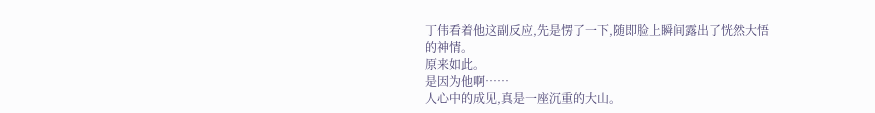丁伟看着他这副反应,先是愣了一下,随即脸上瞬间露出了恍然大悟的神情。
原来如此。
是因为他啊……
人心中的成见,真是一座沉重的大山。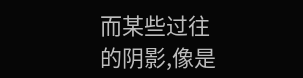而某些过往的阴影,像是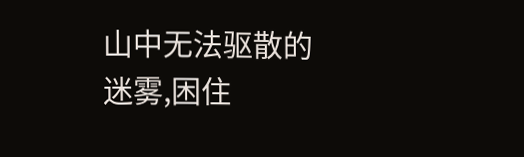山中无法驱散的迷雾,困住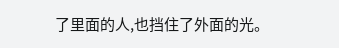了里面的人,也挡住了外面的光。